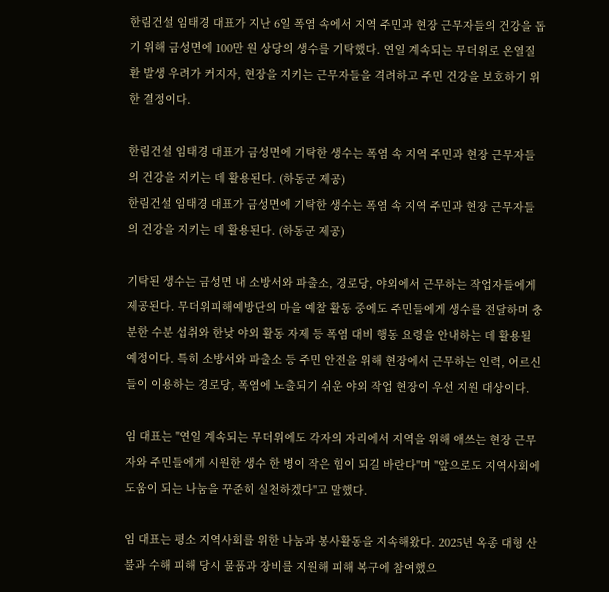한림건설 임태경 대표가 지난 6일 폭염 속에서 지역 주민과 현장 근무자들의 건강을 돕기 위해 금성면에 100만 원 상당의 생수를 기탁했다. 연일 계속되는 무더위로 온열질환 발생 우려가 커지자, 현장을 지키는 근무자들을 격려하고 주민 건강을 보호하기 위한 결정이다.

한림건설 임태경 대표가 금성면에 기탁한 생수는 폭염 속 지역 주민과 현장 근무자들의 건강을 지키는 데 활용된다. (하동군 제공)
한림건설 임태경 대표가 금성면에 기탁한 생수는 폭염 속 지역 주민과 현장 근무자들의 건강을 지키는 데 활용된다. (하동군 제공)

기탁된 생수는 금성면 내 소방서와 파출소, 경로당, 야외에서 근무하는 작업자들에게 제공된다. 무더위피해예방단의 마을 예찰 활동 중에도 주민들에게 생수를 전달하며 충분한 수분 섭취와 한낮 야외 활동 자제 등 폭염 대비 행동 요령을 안내하는 데 활용될 예정이다. 특히 소방서와 파출소 등 주민 안전을 위해 현장에서 근무하는 인력, 어르신들이 이용하는 경로당, 폭염에 노출되기 쉬운 야외 작업 현장이 우선 지원 대상이다.

임 대표는 "연일 계속되는 무더위에도 각자의 자리에서 지역을 위해 애쓰는 현장 근무자와 주민들에게 시원한 생수 한 병이 작은 힘이 되길 바란다"며 "앞으로도 지역사회에 도움이 되는 나눔을 꾸준히 실천하겠다"고 말했다.

임 대표는 평소 지역사회를 위한 나눔과 봉사활동을 지속해왔다. 2025년 옥종 대형 산불과 수해 피해 당시 물품과 장비를 지원해 피해 복구에 참여했으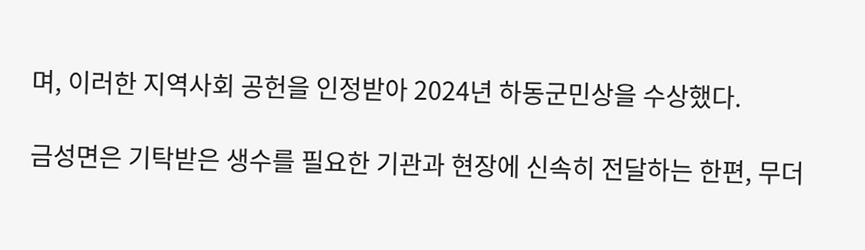며, 이러한 지역사회 공헌을 인정받아 2024년 하동군민상을 수상했다.

금성면은 기탁받은 생수를 필요한 기관과 현장에 신속히 전달하는 한편, 무더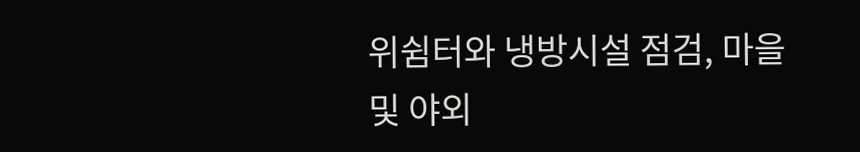위쉼터와 냉방시설 점검, 마을 및 야외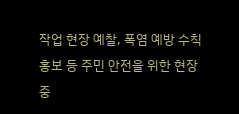작업 현장 예찰, 폭염 예방 수칙 홍보 등 주민 안전을 위한 현장 중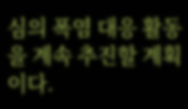심의 폭염 대응 활동을 계속 추진할 계획이다.